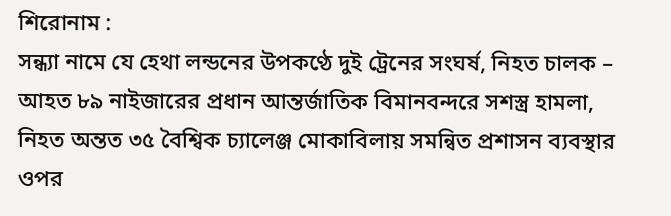শিরোনাম :
সন্ধ্যা নামে যে হেথা লন্ডনের উপকণ্ঠে দুই ট্রেনের সংঘর্ষ, নিহত চালক – আহত ৮৯ নাইজারের প্রধান আন্তর্জাতিক বিমানবন্দরে সশস্ত্র হামলা, নিহত অন্তত ৩৫ বৈশ্বিক চ্যালেঞ্জ মোকাবিলায় সমন্বিত প্রশাসন ব্যবস্থার ওপর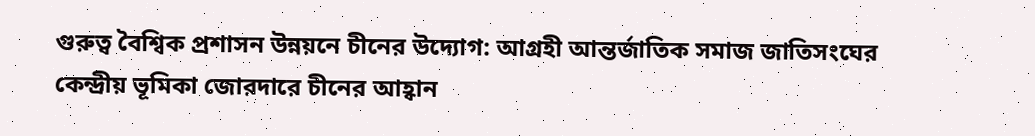গুরুত্ব বৈশ্বিক প্রশাসন উন্নয়নে চীনের উদ্যোগ: আগ্রহী আন্তর্জাতিক সমাজ জাতিসংঘের কেন্দ্রীয় ভূমিকা জোরদারে চীনের আহ্বান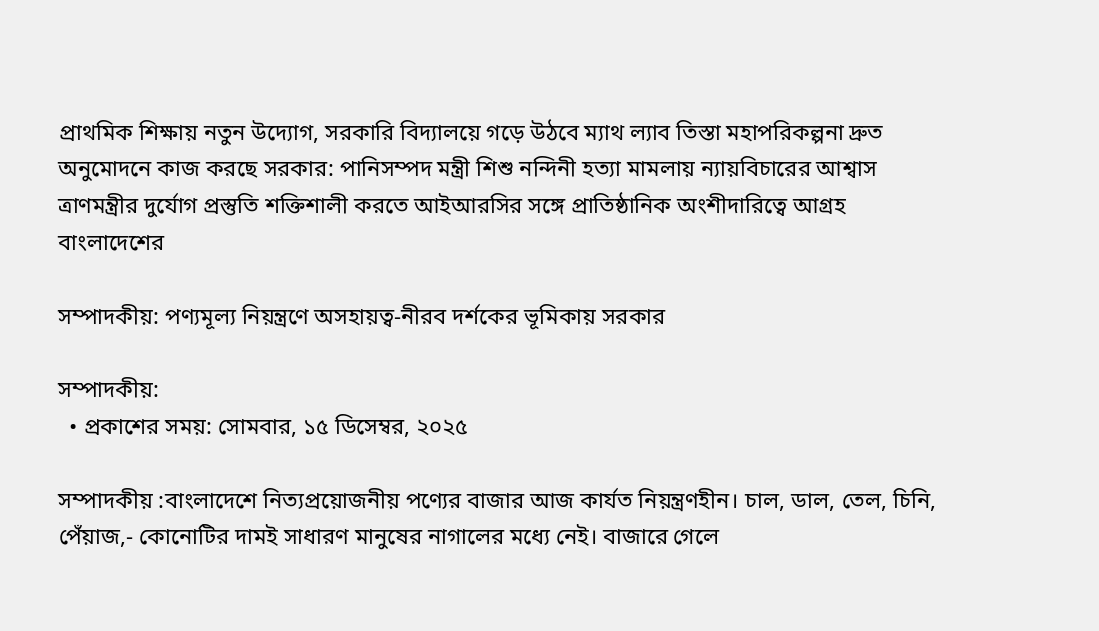প্রাথমিক শিক্ষায় নতুন উদ্যোগ, সরকারি বিদ্যালয়ে গড়ে উঠবে ম্যাথ ল্যাব তিস্তা মহাপরিকল্পনা দ্রুত অনুমোদনে কাজ করছে সরকার: পানিসম্পদ মন্ত্রী শিশু নন্দিনী হত্যা মামলায় ন্যায়বিচারের আশ্বাস ত্রাণমন্ত্রীর দুর্যোগ প্রস্তুতি শক্তিশালী করতে আইআরসির সঙ্গে প্রাতিষ্ঠানিক অংশীদারিত্বে আগ্রহ বাংলাদেশের

সম্পাদকীয়: পণ্যমূল্য নিয়ন্ত্রণে অসহায়ত্ব-নীরব দর্শকের ভূমিকায় সরকার

সম্পাদকীয়:
  • প্রকাশের সময়: সোমবার, ১৫ ডিসেম্বর, ২০২৫

সম্পাদকীয় :বাংলাদেশে নিত্যপ্রয়োজনীয় পণ্যের বাজার আজ কার্যত নিয়ন্ত্রণহীন। চাল, ডাল, তেল, চিনি, পেঁয়াজ,- কোনোটির দামই সাধারণ মানুষের নাগালের মধ্যে নেই। বাজারে গেলে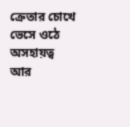ক্রেতার চোখে ভেসে ওঠে অসহায়ত্ব আর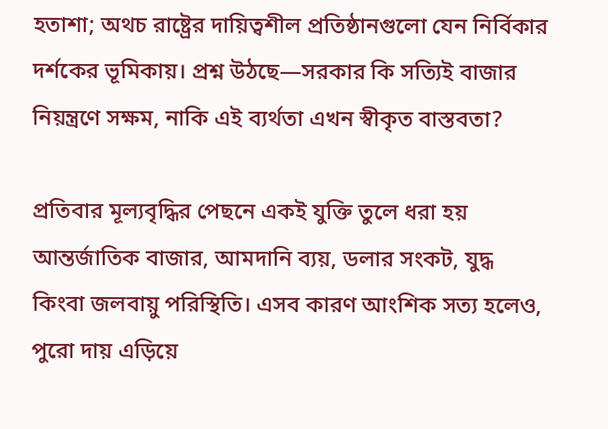হতাশা; অথচ রাষ্ট্রের দায়িত্বশীল প্রতিষ্ঠানগুলো যেন নির্বিকার দর্শকের ভূমিকায়। প্রশ্ন উঠছে—সরকার কি সত্যিই বাজার নিয়ন্ত্রণে সক্ষম, নাকি এই ব্যর্থতা এখন স্বীকৃত বাস্তবতা?

প্রতিবার মূল্যবৃদ্ধির পেছনে একই যুক্তি তুলে ধরা হয় আন্তর্জাতিক বাজার, আমদানি ব্যয়, ডলার সংকট, যুদ্ধ কিংবা জলবায়ু পরিস্থিতি। এসব কারণ আংশিক সত্য হলেও, পুরো দায় এড়িয়ে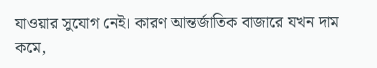যাওয়ার সুযোগ নেই। কারণ আন্তর্জাতিক বাজারে যখন দাম কমে,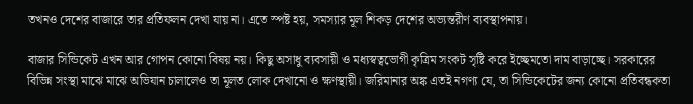তখনও দেশের বাজারে তার প্রতিফলন দেখা যায় না। এতে স্পষ্ট হয়, সমস্যার মূল শিকড় দেশের অভ্যন্তরীণ ব্যবস্থাপনায়।

বাজার সিন্ডিকেট এখন আর গোপন কোনো বিষয় নয়। কিছু অসাধু ব্যবসায়ী ও মধ্যস্বত্বভোগী কৃত্রিম সংকট সৃষ্টি করে ইচ্ছেমতো দাম বাড়াচ্ছে। সরকারের বিভিন্ন সংস্থা মাঝে মাঝে অভিযান চালালেও তা মূলত লোক দেখানো ও ক্ষণস্থায়ী। জরিমানার অঙ্ক এতই নগণ্য যে, তা সিন্ডিকেটের জন্য কোনো প্রতিবন্ধকতা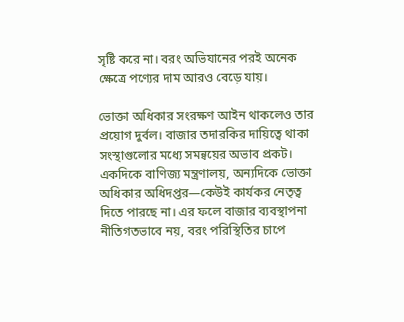সৃষ্টি করে না। বরং অভিযানের পরই অনেক ক্ষেত্রে পণ্যের দাম আরও বেড়ে যায়।

ভোক্তা অধিকার সংরক্ষণ আইন থাকলেও তার প্রয়োগ দুর্বল। বাজার তদারকির দায়িত্বে থাকা সংস্থাগুলোর মধ্যে সমন্বয়ের অভাব প্রকট। একদিকে বাণিজ্য মন্ত্রণালয়, অন্যদিকে ভোক্তা অধিকার অধিদপ্তর—কেউই কার্যকর নেতৃত্ব দিতে পারছে না। এর ফলে বাজার ব্যবস্থাপনা নীতিগতভাবে নয়, বরং পরিস্থিতির চাপে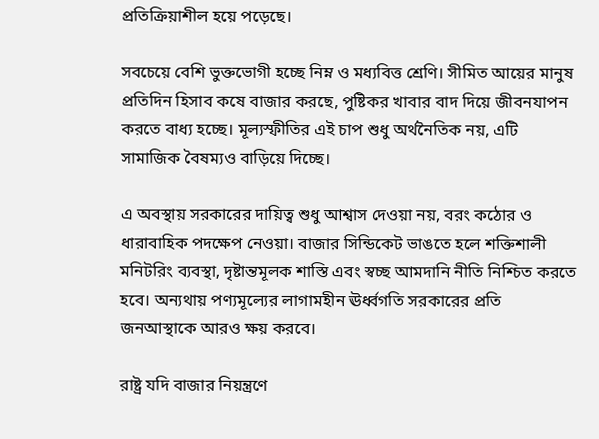প্রতিক্রিয়াশীল হয়ে পড়েছে।

সবচেয়ে বেশি ভুক্তভোগী হচ্ছে নিম্ন ও মধ্যবিত্ত শ্রেণি। সীমিত আয়ের মানুষ প্রতিদিন হিসাব কষে বাজার করছে, পুষ্টিকর খাবার বাদ দিয়ে জীবনযাপন করতে বাধ্য হচ্ছে। মূল্যস্ফীতির এই চাপ শুধু অর্থনৈতিক নয়, এটি সামাজিক বৈষম্যও বাড়িয়ে দিচ্ছে।

এ অবস্থায় সরকারের দায়িত্ব শুধু আশ্বাস দেওয়া নয়, বরং কঠোর ও ধারাবাহিক পদক্ষেপ নেওয়া। বাজার সিন্ডিকেট ভাঙতে হলে শক্তিশালী মনিটরিং ব্যবস্থা, দৃষ্টান্তমূলক শাস্তি এবং স্বচ্ছ আমদানি নীতি নিশ্চিত করতে হবে। অন্যথায় পণ্যমূল্যের লাগামহীন ঊর্ধ্বগতি সরকারের প্রতি জনআস্থাকে আরও ক্ষয় করবে।

রাষ্ট্র যদি বাজার নিয়ন্ত্রণে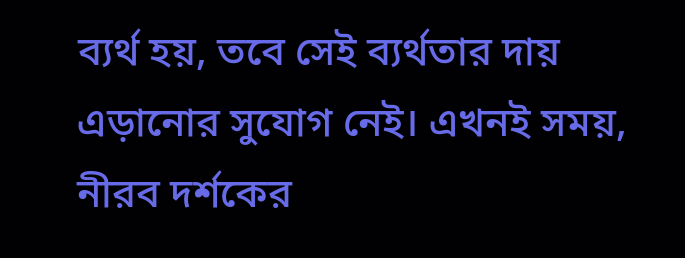ব্যর্থ হয়, তবে সেই ব্যর্থতার দায় এড়ানোর সুযোগ নেই। এখনই সময়, নীরব দর্শকের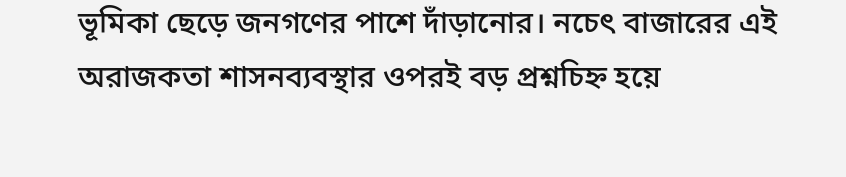ভূমিকা ছেড়ে জনগণের পাশে দাঁড়ানোর। নচেৎ বাজারের এই অরাজকতা শাসনব্যবস্থার ওপরই বড় প্রশ্নচিহ্ন হয়ে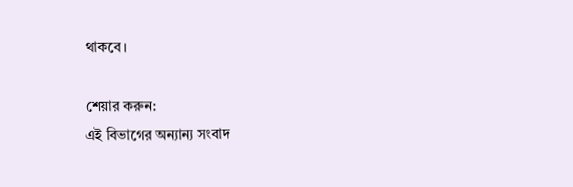থাকবে।

শেয়ার করুন:
এই বিভাগের অন্যান্য সংবাদ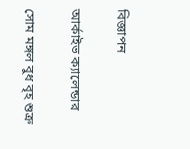বিজ্ঞাপন

আর্কাইভ ক্যালেন্ডার

সোম মঙ্গল বুধ বৃহ শুক্র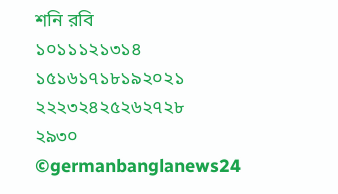শনি রবি
১০১১১২১৩১৪
১৫১৬১৭১৮১৯২০২১
২২২৩২৪২৫২৬২৭২৮
২৯৩০
©germanbanglanews24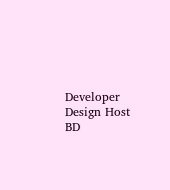Developer Design Host BD